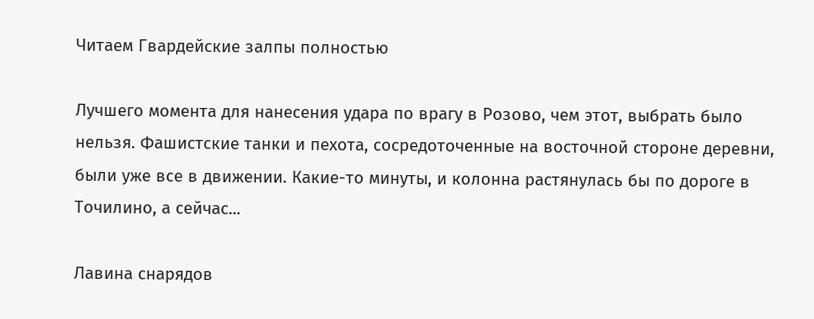Читаем Гвардейские залпы полностью

Лучшего момента для нанесения удара по врагу в Розово, чем этот, выбрать было нельзя. Фашистские танки и пехота, сосредоточенные на восточной стороне деревни, были уже все в движении. Какие-то минуты, и колонна растянулась бы по дороге в Точилино, а сейчас...

Лавина снарядов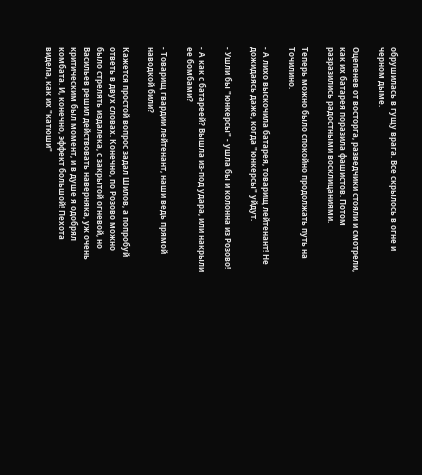обрушилась в гущу врага. Все скрылось в огне и черном дыме.

Оцепенев от восторга, разведчики стояли и смотрели, как их батарея поразила фашистов. Потом разразились радостными восклицаниями.

Теперь можно было спокойно продолжать путь на Точилино.

- А лихо выскочила батарея, товарищ лейтенант! Не дожидаясь даже, когда "юнкерсы" уйдут.

- Ушли бы "юнкерсы" - ушла бы и колонна из Розово!

- А как с батареей? Вышла из-под удара, или накрыли ее бомбами?

- Товарищ гвардии лейтенант, наши ведь прямой наводкой били?

Кажется простой вопрос задал Шилов, а попробуй ответь в двух словах. Конечно, по Розово можно было стрелять издалека, с закрытой огневой, но Васильев решил действовать наверняка, уж очень критическим был момент, и в душе я одобрял комбата. И, конечно, эффект большой! Пехота видела, как их "катюши"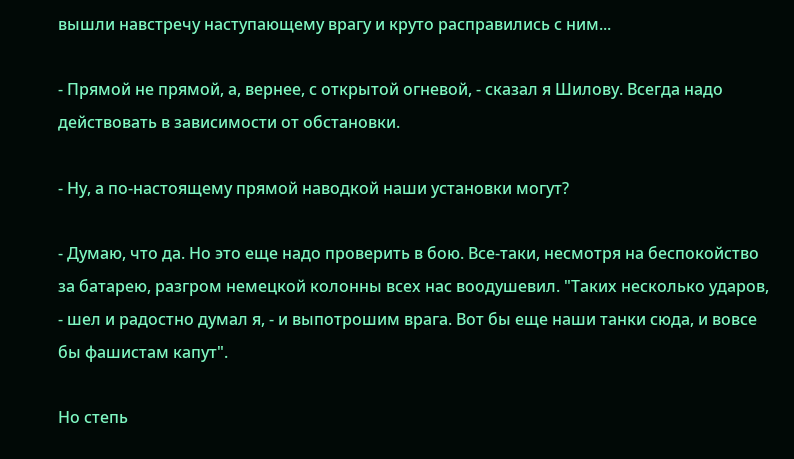вышли навстречу наступающему врагу и круто расправились с ним...

- Прямой не прямой, а, вернее, с открытой огневой, - сказал я Шилову. Всегда надо действовать в зависимости от обстановки.

- Ну, а по-настоящему прямой наводкой наши установки могут?

- Думаю, что да. Но это еще надо проверить в бою. Все-таки, несмотря на беспокойство за батарею, разгром немецкой колонны всех нас воодушевил. "Таких несколько ударов, - шел и радостно думал я, - и выпотрошим врага. Вот бы еще наши танки сюда, и вовсе бы фашистам капут".

Но степь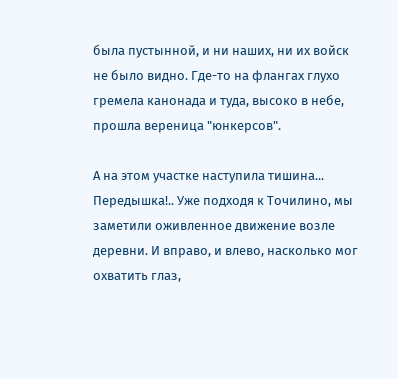была пустынной, и ни наших, ни их войск не было видно. Где-то на флангах глухо гремела канонада и туда, высоко в небе, прошла вереница "юнкерсов".

А на этом участке наступила тишина... Передышка!.. Уже подходя к Точилино, мы заметили оживленное движение возле деревни. И вправо, и влево, насколько мог охватить глаз,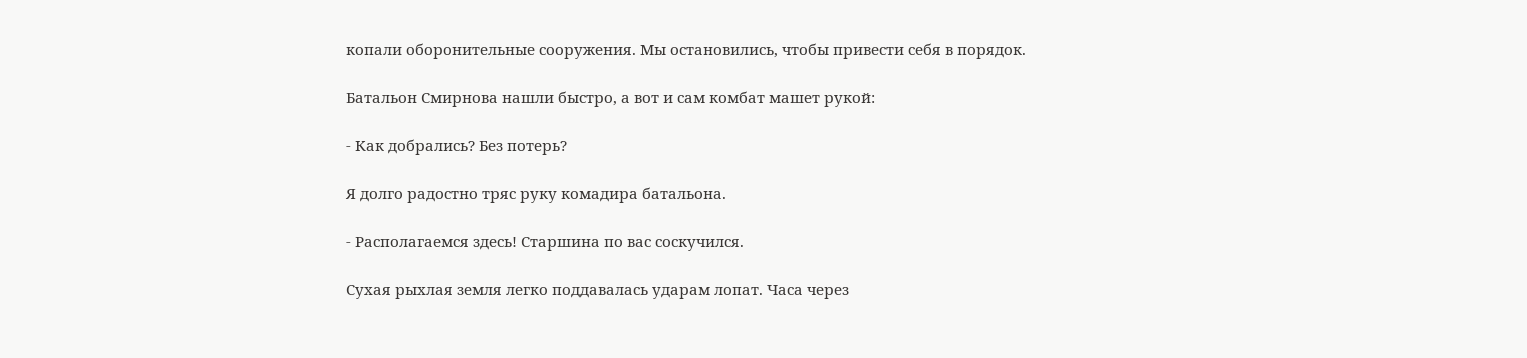копали оборонительные сооружения. Мы остановились, чтобы привести себя в порядок.

Батальон Смирнова нашли быстро, а вот и сам комбат машет рукой:

- Как добрались? Без потерь?

Я долго радостно тряс руку комадира батальона.

- Располагаемся здесь! Старшина по вас соскучился.

Сухая рыхлая земля легко поддавалась ударам лопат. Часа через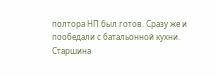полтора НП был готов. Сразу же и пообедали с батальонной кухни. Старшина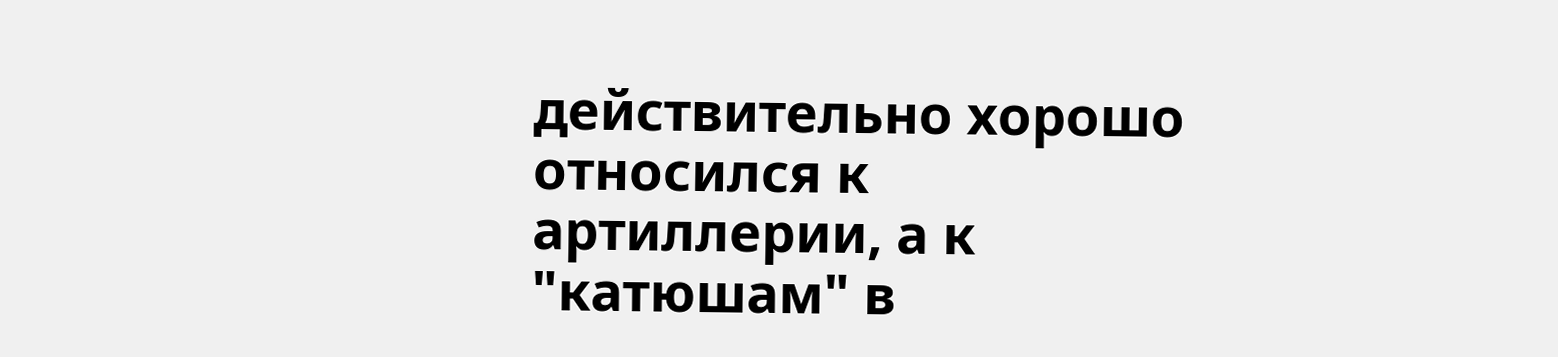действительно хорошо относился к артиллерии, а к "катюшам" в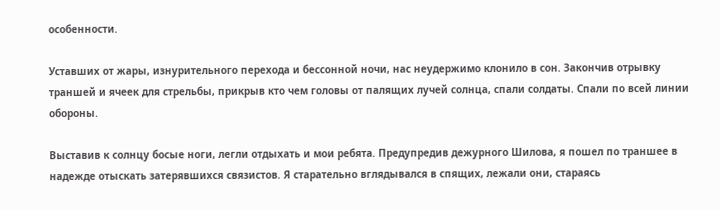особенности.

Уставших от жары, изнурительного перехода и бессонной ночи, нас неудержимо клонило в сон. Закончив отрывку траншей и ячеек для стрельбы, прикрыв кто чем головы от палящих лучей солнца, спали солдаты. Спали по всей линии обороны.

Выставив к солнцу босые ноги, легли отдыхать и мои ребята. Предупредив дежурного Шилова, я пошел по траншее в надежде отыскать затерявшихся связистов. Я старательно вглядывался в спящих, лежали они, стараясь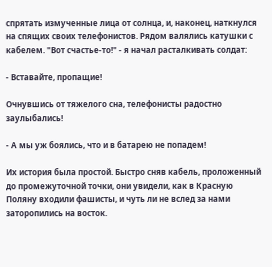спрятать измученные лица от солнца, и, наконец, наткнулся на спящих своих телефонистов. Рядом валялись катушки с кабелем. "Вот счастье-то!" - я начал расталкивать солдат:

- Вставайте, пропащие!

Очнувшись от тяжелого сна, телефонисты радостно заулыбались!

- А мы уж боялись, что и в батарею не попадем!

Их история была простой. Быстро сняв кабель, проложенный до промежуточной точки, они увидели, как в Красную Поляну входили фашисты, и чуть ли не вслед за нами заторопились на восток.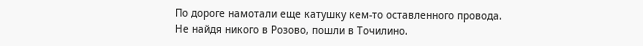По дороге намотали еще катушку кем-то оставленного провода. Не найдя никого в Розово, пошли в Точилино.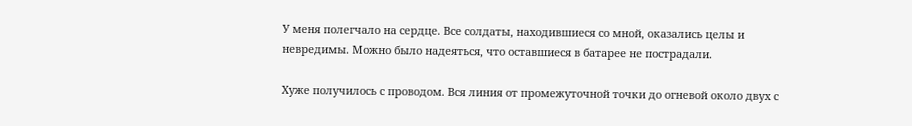У меня полегчало на сердце. Все солдаты, находившиеся со мной, оказались целы и невредимы. Можно было надеяться, что оставшиеся в батарее не пострадали.

Хуже получилось с проводом. Вся линия от промежуточной точки до огневой около двух с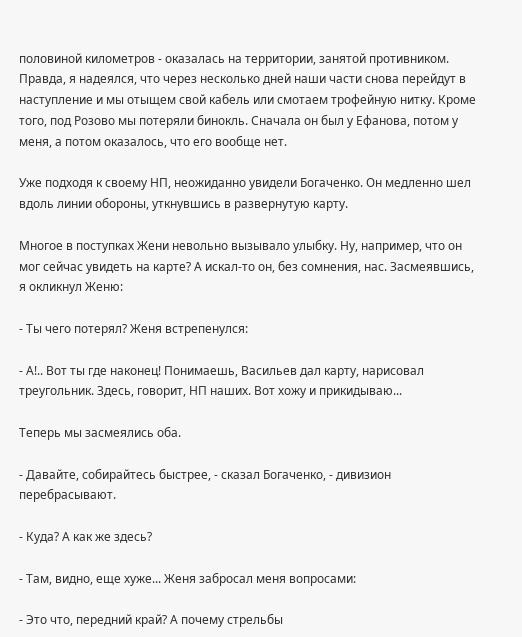половиной километров - оказалась на территории, занятой противником. Правда, я надеялся, что через несколько дней наши части снова перейдут в наступление и мы отыщем свой кабель или смотаем трофейную нитку. Кроме того, под Розово мы потеряли бинокль. Сначала он был у Ефанова, потом у меня, а потом оказалось, что его вообще нет.

Уже подходя к своему НП, неожиданно увидели Богаченко. Он медленно шел вдоль линии обороны, уткнувшись в развернутую карту.

Многое в поступках Жени невольно вызывало улыбку. Ну, например, что он мог сейчас увидеть на карте? А искал-то он, без сомнения, нас. Засмеявшись, я окликнул Женю:

- Ты чего потерял? Женя встрепенулся:

- А!.. Вот ты где наконец! Понимаешь, Васильев дал карту, нарисовал треугольник. Здесь, говорит, НП наших. Вот хожу и прикидываю...

Теперь мы засмеялись оба.

- Давайте, собирайтесь быстрее, - сказал Богаченко, - дивизион перебрасывают.

- Куда? А как же здесь?

- Там, видно, еще хуже... Женя забросал меня вопросами:

- Это что, передний край? А почему стрельбы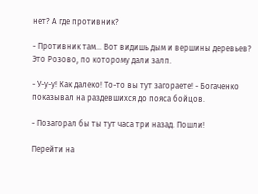нет? А где противник?

- Противник там... Вот видишь дым и вершины деревьев? Это Розово, по которому дали залп.

- У-у-у! Как далеко! То-то вы тут загораете! - Богаченко показывал на раздевшихся до пояса бойцов.

- Позагорал бы ты тут часа три назад. Пошли!

Перейти на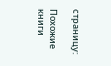страницу:

Похожие книги